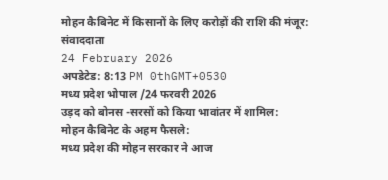मोहन कैबिनेट में किसानों के लिए करोड़ों की राशि की मंजूर:
संवाददाता
24 February 2026
अपडेटेड: 8:13 PM 0thGMT+0530
मध्य प्रदेश भोपाल /24 फरवरी 2026
उड़द को बोनस -सरसों को किया भावांतर में शामिल:
मोहन कैबिनेट के अहम फैसले:
मध्य प्रदेश की मोहन सरकार ने आज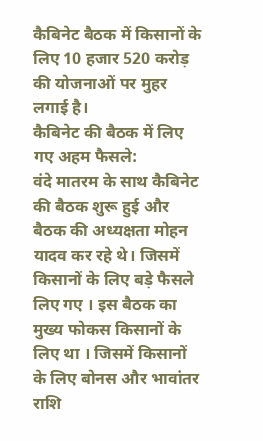कैबिनेट बैठक में किसानों के लिए 10 हजार 520 करोड़ की योजनाओं पर मुहर लगाई है।
कैबिनेट की बैठक में लिए गए अहम फैसले:
वंदे मातरम के साथ कैबिनेट की बैठक शुरू हुई और बैठक की अध्यक्षता मोहन यादव कर रहे थे। जिसमें किसानों के लिए बड़े फैसले लिए गए । इस बैठक का मुख्य फोकस किसानों के लिए था । जिसमें किसानों के लिए बोनस और भावांतर राशि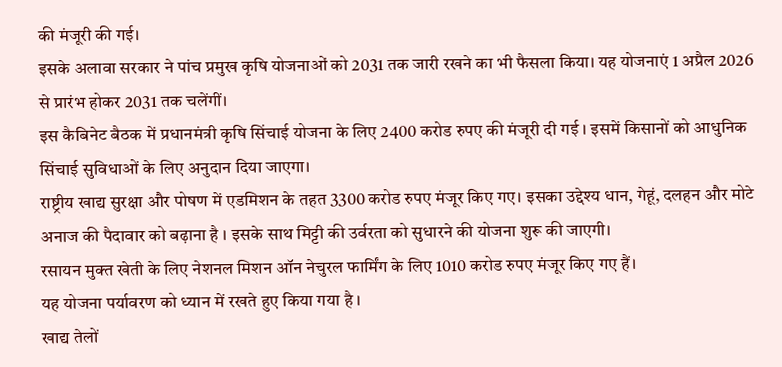की मंजूरी की गई।
इसके अलावा सरकार ने पांच प्रमुख कृषि योजनाओं को 2031 तक जारी रखने का भी फैसला किया। यह योजनाएं 1 अप्रैल 2026 से प्रारंभ होकर 2031 तक चलेंगीं।
इस कैबिनेट बैठक में प्रधानमंत्री कृषि सिंचाई योजना के लिए 2400 करोड रुपए की मंजूरी दी गई । इसमें किसानों को आधुनिक सिंचाई सुविधाओं के लिए अनुदान दिया जाएगा।
राष्ट्रीय खाद्य सुरक्षा और पोषण में एडमिशन के तहत 3300 करोड रुपए मंजूर किए गए। इसका उद्देश्य धान, गेहूं, दलहन और मोटे अनाज की पैदावार को बढ़ाना है । इसके साथ मिट्टी की उर्वरता को सुधारने की योजना शुरू की जाएगी।
रसायन मुक्त खेती के लिए नेशनल मिशन ऑन नेचुरल फार्मिंग के लिए 1010 करोड रुपए मंजूर किए गए हैं।
यह योजना पर्यावरण को ध्यान में रखते हुए किया गया है ।
खाद्य तेलों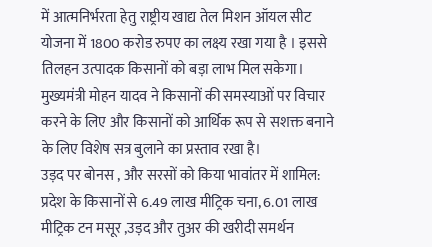में आत्मनिर्भरता हेतु राष्ट्रीय खाद्य तेल मिशन ऑयल सीट योजना में 1800 करोड रुपए का लक्ष्य रखा गया है । इससे तिलहन उत्पादक किसानों को बड़ा लाभ मिल सकेगा।
मुख्यमंत्री मोहन यादव ने किसानों की समस्याओं पर विचार करने के लिए और किसानों को आर्थिक रूप से सशक्त बनाने के लिए विशेष सत्र बुलाने का प्रस्ताव रखा है।
उड़द पर बोनस , और सरसों को किया भावांतर में शामिल:
प्रदेश के किसानों से 6.49 लाख मीट्रिक चना, 6.01 लाख मीट्रिक टन मसूर ,उड़द और तुअर की खरीदी समर्थन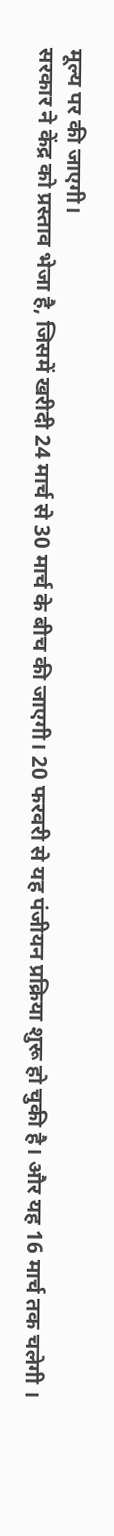मूल्य पर की जाएगी।
सरकार ने केंद्र को प्रस्ताव भेजा है, जिसमें खरीदी 24 मार्च से 30 मार्च के बीच की जाएगी। 20 फरवरी से यह पंजीयन प्रक्रिया शुरू हो चुकी है। और यह 16 मार्च तक चलेगी ।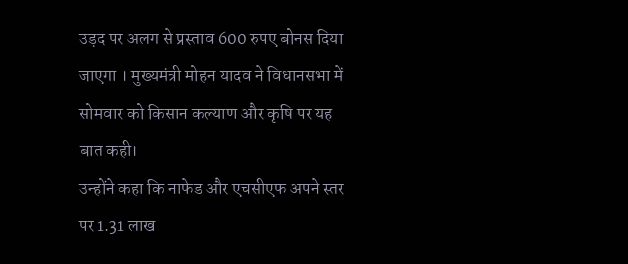उड़द पर अलग से प्रस्ताव 600 रुपए बोनस दिया जाएगा । मुख्यमंत्री मोहन यादव ने विधानसभा में सोमवार को किसान कल्याण और कृषि पर यह बात कही।
उन्होंने कहा कि नाफेड और एचसीएफ अपने स्तर पर 1.31 लाख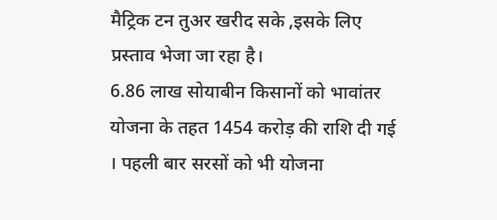मैट्रिक टन तुअर खरीद सके ,इसके लिए प्रस्ताव भेजा जा रहा है।
6.86 लाख सोयाबीन किसानों को भावांतर योजना के तहत 1454 करोड़ की राशि दी गई । पहली बार सरसों को भी योजना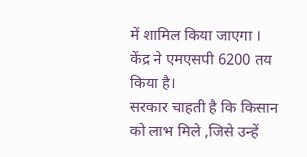में शामिल किया जाएगा । केंद्र ने एमएसपी 6200 तय किया है।
सरकार चाहती है कि किसान को लाभ मिले ,जिसे उन्हें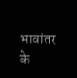भावांतर के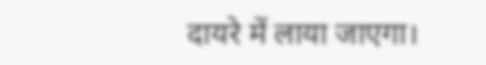दायरे में लाया जाएगा।